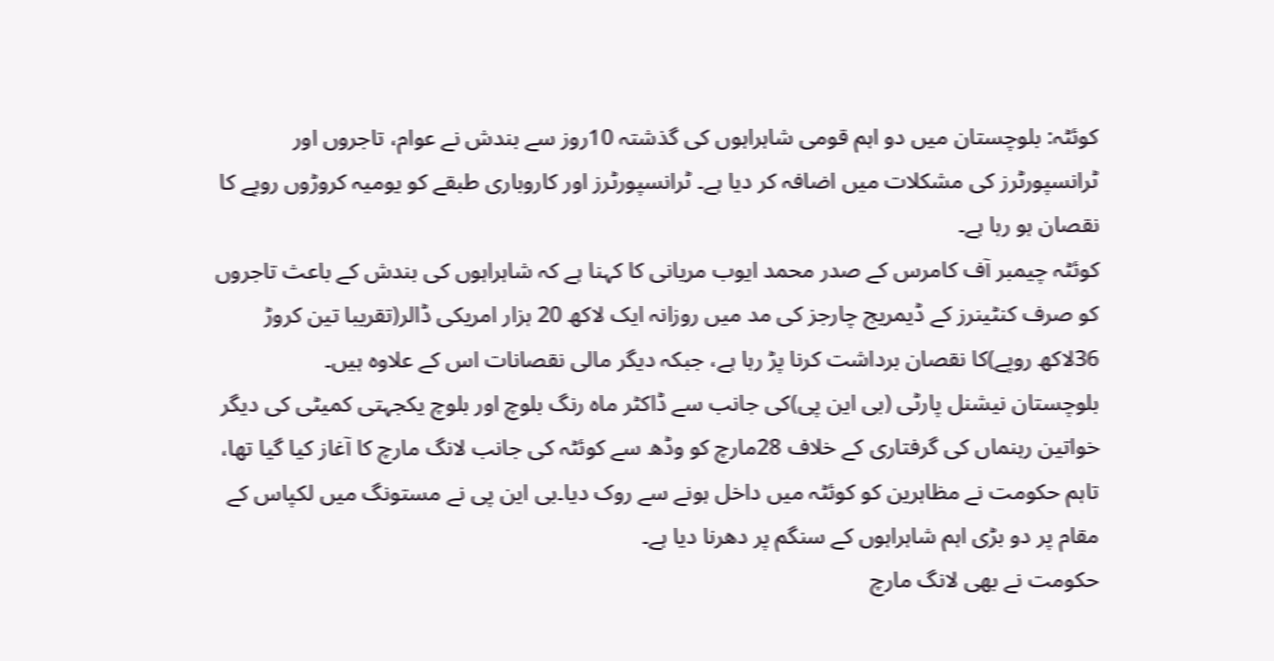کوئٹہ: بلوچستان میں دو اہم قومی شاہراہوں کی گذشتہ 10روز سے بندش نے عوام، تاجروں اور ٹرانسپورٹرز کی مشکلات میں اضافہ کر دیا ہے۔ ٹرانسپورٹرز اور کاروباری طبقے کو یومیہ کروڑوں روپے کا نقصان ہو رہا ہے۔
کوئٹہ چیمبر آف کامرس کے صدر محمد ایوب مریانی کا کہنا ہے کہ شاہراہوں کی بندش کے باعث تاجروں کو صرف کنٹینرز کے ڈیمریج چارجز کی مد میں روزانہ ایک لاکھ 20 ہزار امریکی ڈالر(تقریبا تین کروڑ 36لاکھ روپے)کا نقصان برداشت کرنا پڑ رہا ہے، جبکہ دیگر مالی نقصانات اس کے علاوہ ہیں۔
بلوچستان نیشنل پارٹی (بی این پی)کی جانب سے ڈاکٹر ماہ رنگ بلوچ اور بلوچ یکجہتی کمیٹی کی دیگر خواتین رہنماں کی گرفتاری کے خلاف 28مارچ کو وڈھ سے کوئٹہ کی جانب لانگ مارچ کا آغاز کیا گیا تھا، تاہم حکومت نے مظاہرین کو کوئٹہ میں داخل ہونے سے روک دیا۔بی این پی نے مستونگ میں لکپاس کے مقام پر دو بڑی اہم شاہراہوں کے سنگم پر دھرنا دیا ہے۔
حکومت نے بھی لانگ مارچ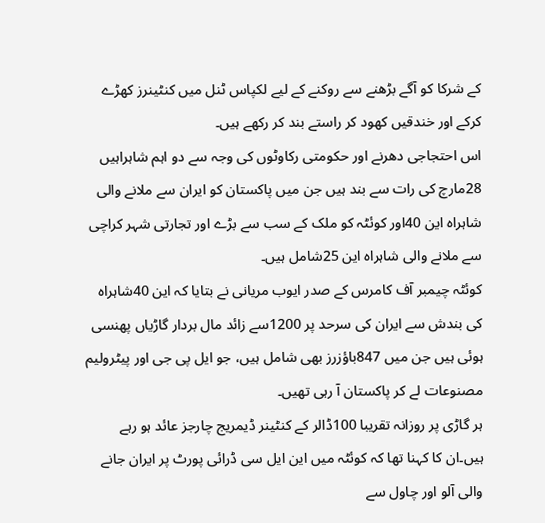کے شرکا کو آگے بڑھنے سے روکنے کے لیے لکپاس ٹنل میں کنٹینرز کھڑے کرکے اور خندقیں کھود کر راستے بند کر رکھے ہیں۔
اس احتجاجی دھرنے اور حکومتی رکاوٹوں کی وجہ سے دو اہم شاہراہیں 28مارچ کی رات سے بند ہیں جن میں پاکستان کو ایران سے ملانے والی شاہراہ این 40اور کوئٹہ کو ملک کے سب سے بڑے اور تجارتی شہر کراچی سے ملانے والی شاہراہ این 25شامل ہیں۔
کوئٹہ چیمبر آف کامرس کے صدر ایوب مریانی نے بتایا کہ این 40شاہراہ کی بندش سے ایران کی سرحد پر 1200سے زائد مال بردار گاڑیاں پھنسی ہوئی ہیں جن میں 847باؤزرز بھی شامل ہیں، جو ایل پی جی اور پیٹرولیم مصنوعات لے کر پاکستان آ رہی تھیں۔
ہر گاڑی پر روزانہ تقریبا 100ڈالر کے کنٹینر ڈیمریج چارجز عائد ہو رہے ہیں۔ان کا کہنا تھا کہ کوئٹہ میں این ایل سی ڈرائی پورٹ پر ایران جانے والی آلو اور چاول سے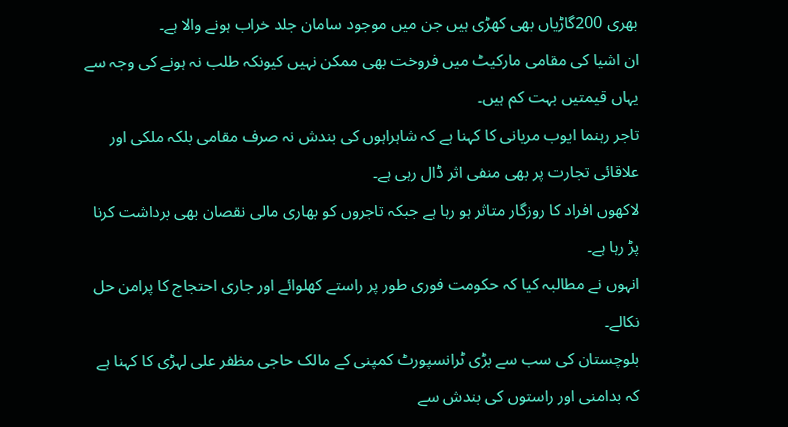بھری 200گاڑیاں بھی کھڑی ہیں جن میں موجود سامان جلد خراب ہونے والا ہے۔
ان اشیا کی مقامی مارکیٹ میں فروخت بھی ممکن نہیں کیونکہ طلب نہ ہونے کی وجہ سے یہاں قیمتیں بہت کم ہیں۔
تاجر رہنما ایوب مریانی کا کہنا ہے کہ شاہراہوں کی بندش نہ صرف مقامی بلکہ ملکی اور علاقائی تجارت پر بھی منفی اثر ڈال رہی ہے۔
لاکھوں افراد کا روزگار متاثر ہو رہا ہے جبکہ تاجروں کو بھاری مالی نقصان بھی برداشت کرنا پڑ رہا ہے۔
انہوں نے مطالبہ کیا کہ حکومت فوری طور پر راستے کھلوائے اور جاری احتجاج کا پرامن حل نکالے۔
بلوچستان کی سب سے بڑی ٹرانسپورٹ کمپنی کے مالک حاجی مظفر علی لہڑی کا کہنا ہے کہ بدامنی اور راستوں کی بندش سے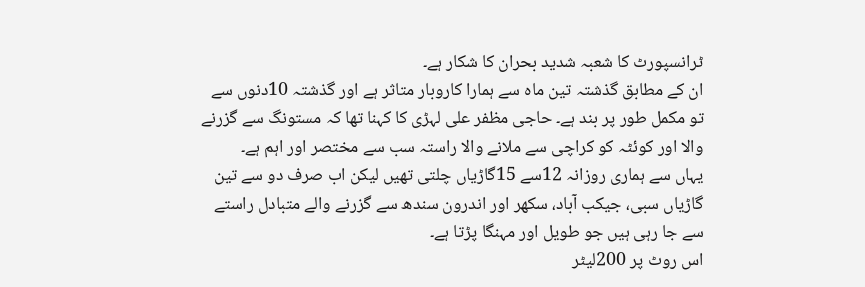ٹرانسپورٹ کا شعبہ شدید بحران کا شکار ہے۔
ان کے مطابق گذشتہ تین ماہ سے ہمارا کاروبار متاثر ہے اور گذشتہ 10دنوں سے تو مکمل طور پر بند ہے۔ حاجی مظفر علی لہڑی کا کہنا تھا کہ مستونگ سے گزرنے والا اور کوئٹہ کو کراچی سے ملانے والا راستہ سب سے مختصر اور اہم ہے۔
یہاں سے ہماری روزانہ 12سے 15گاڑیاں چلتی تھیں لیکن اب صرف دو سے تین گاڑیاں سبی، جیکب آباد، سکھر اور اندرون سندھ سے گزرنے والے متبادل راستے سے جا رہی ہیں جو طویل اور مہنگا پڑتا ہے۔
اس روٹ پر 200لیٹر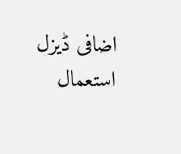اضافی ڈیزل استعمال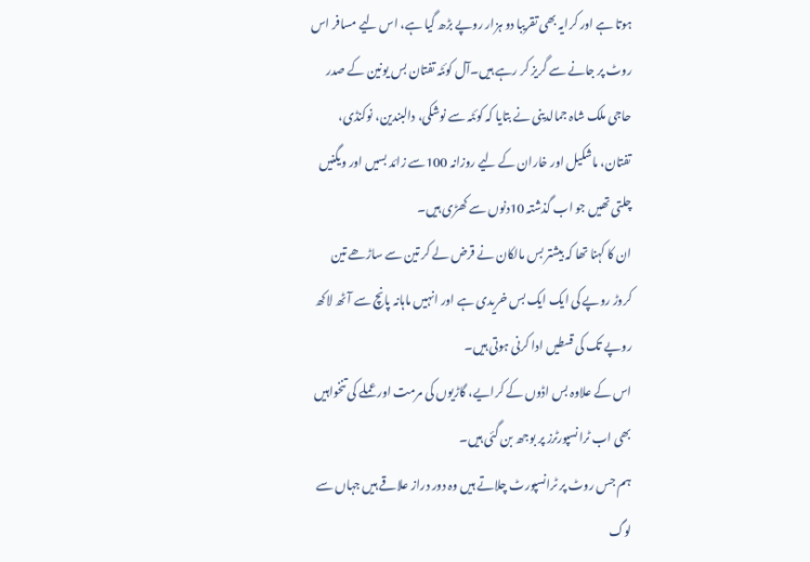ہوتا ہے اور کرایہ بھی تقریبا دو ہزار روپے بڑھ گیا ہے، اس لیے مسافر اس روٹ پر جانے سے گریز کر رہے ہیں۔آل کوئٹہ تفتان بس یونین کے صدر حاجی ملک شاہ جمالدینی نے بتایا کہ کوئٹہ سے نوشکی، دالبندین، نوکنڈی، تفتان، ماشکیل اور خاران کے لیے روزانہ 100سے زائد بسیں اور ویگنیں چلتی تھیں جو اب گذشتہ 10دنوں سے کھڑی ہیں۔
ان کا کہنا تھا کہ بیشتر بس مالکان نے قرض لے کر تین سے ساڑھے تین کروڑ روپے کی ایک ایک بس خریدی ہے اور انہیں ماہانہ پانچ سے آٹھ لاکھ روپے تک کی قسطیں ادا کرنی ہوتی ہیں۔
اس کے علاوہ بس اڈوں کے کرایے، گاڑیوں کی مرمت اور عملے کی تنخواہیں بھی اب ٹرانسپورٹرز پر بوجھ بن گئی ہیں۔
ہم جس روٹ پر ٹرانسپورٹ چلاتے ہیں وہ دور دراز علاقے ہیں جہاں سے لوگ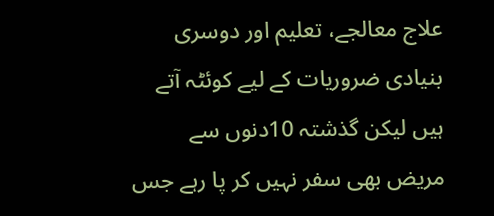علاج معالجے، تعلیم اور دوسری بنیادی ضروریات کے لیے کوئٹہ آتے ہیں لیکن گذشتہ 10دنوں سے مریض بھی سفر نہیں کر پا رہے جس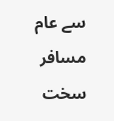سے عام مسافر سخت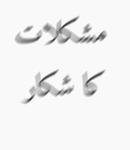مشکلات کا شکار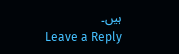ہیں۔
Leave a Reply